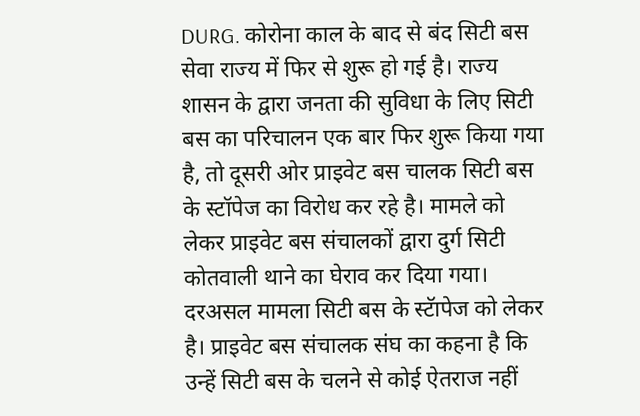DURG. कोरोना काल के बाद से बंद सिटी बस सेवा राज्य में फिर से शुरू हो गई है। राज्य शासन के द्वारा जनता की सुविधा के लिए सिटी बस का परिचालन एक बार फिर शुरू किया गया है, तो दूसरी ओर प्राइवेट बस चालक सिटी बस के स्टॉपेज का विरोध कर रहे है। मामले को लेकर प्राइवेट बस संचालकों द्वारा दुर्ग सिटी कोतवाली थाने का घेराव कर दिया गया।
दरअसल मामला सिटी बस के स्टॅापेज को लेकर है। प्राइवेट बस संचालक संघ का कहना है कि उन्हें सिटी बस के चलने से कोई ऐतराज नहीं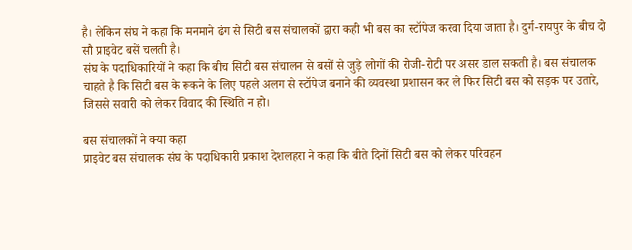है। लेकिन संघ ने कहा कि मनमाने ढंग से सिटी बस संचालकों द्वारा कही भी बस का स्टॉपेज करवा दिया जाता है। दुर्ग-रायपुर के बीच दो सौ प्राइवेट बसें चलती है।
संघ के पदाधिकारियों ने कहा कि बीच सिटी बस संचालन से बसों से जुड़े लोगों की रोजी-रोटी पर असर डाल सकती है। बस संचालक चाहते है कि सिटी बस के रूकने के लिए पहले अलग से स्टॉपेज बनाने की व्यवस्था प्रशासन कर ले फिर सिटी बस को सड़क पर उतारे, जिससे सवारी को लेकर विवाद की स्थिति न हो।

बस संचालकों ने क्या कहा
प्राइवेट बस संचालक संघ के पदाधिकारी प्रकाश देशलहरा ने कहा कि बीते दिनों सिटी बस को लेकर परिवहन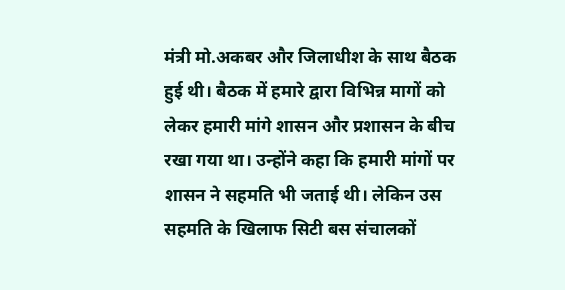मंत्री मो.अकबर और जिलाधीश के साथ बैठक हुई थी। बैठक में हमारे द्वारा विभिन्न मागों को लेकर हमारी मांगे शासन और प्रशासन के बीच रखा गया था। उन्होंने कहा कि हमारी मांगों पर शासन ने सहमति भी जताई थी। लेकिन उस सहमति के खिलाफ सिटी बस संचालकों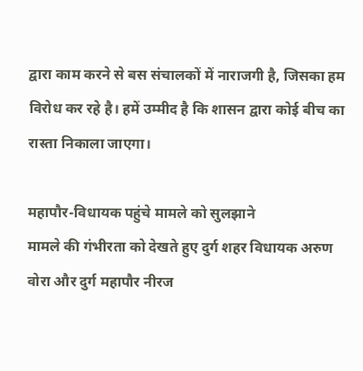द्वारा काम करने से बस संचालकों में नाराजगी है, जिसका हम विरोध कर रहे है। हमें उम्मीद है कि शासन द्वारा कोई बीच का रास्ता निकाला जाएगा।

महापौर-विधायक पहुंचे मामले को सुलझाने
मामले की गंभीरता को देखते हुए दुर्ग शहर विधायक अरुण वोरा और दुर्ग महापौर नीरज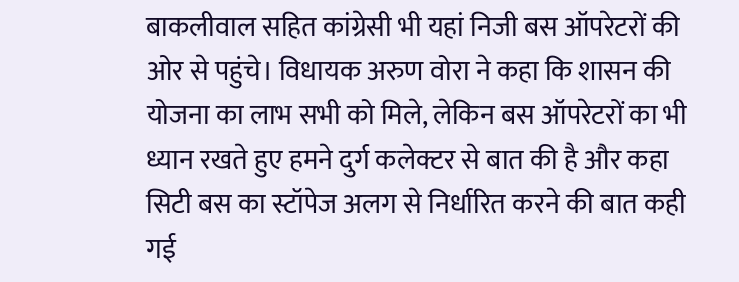बाकलीवाल सहित कांग्रेसी भी यहां निजी बस ऑपरेटरों की ओर से पहुंचे। विधायक अरुण वोरा ने कहा कि शासन की योजना का लाभ सभी को मिले, लेकिन बस ऑपरेटरों का भी ध्यान रखते हुए हमने दुर्ग कलेक्टर से बात की है और कहा सिटी बस का स्टॉपेज अलग से निर्धारित करने की बात कही गई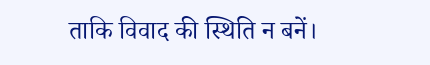ताकि विवाद की स्थिति न बनें।